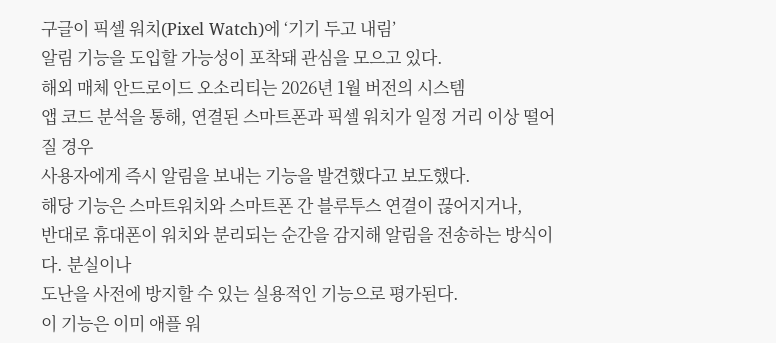구글이 픽셀 워치(Pixel Watch)에 ‘기기 두고 내림’
알림 기능을 도입할 가능성이 포착돼 관심을 모으고 있다.
해외 매체 안드로이드 오소리티는 2026년 1월 버전의 시스템
앱 코드 분석을 통해, 연결된 스마트폰과 픽셀 워치가 일정 거리 이상 떨어질 경우
사용자에게 즉시 알림을 보내는 기능을 발견했다고 보도했다.
해당 기능은 스마트워치와 스마트폰 간 블루투스 연결이 끊어지거나,
반대로 휴대폰이 워치와 분리되는 순간을 감지해 알림을 전송하는 방식이다. 분실이나
도난을 사전에 방지할 수 있는 실용적인 기능으로 평가된다.
이 기능은 이미 애플 워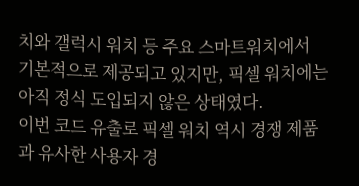치와 갤럭시 워치 등 주요 스마트워치에서
기본적으로 제공되고 있지만, 픽셀 워치에는 아직 정식 도입되지 않은 상태였다.
이번 코드 유출로 픽셀 워치 역시 경쟁 제품과 유사한 사용자 경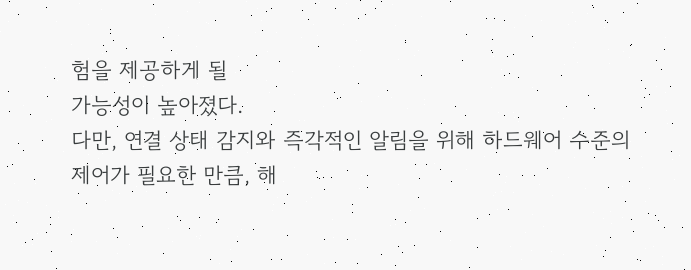험을 제공하게 될
가능성이 높아졌다.
다만, 연결 상태 감지와 즉각적인 알림을 위해 하드웨어 수준의
제어가 필요한 만큼, 해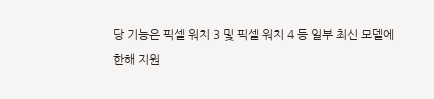당 기능은 픽셀 워치 3 및 픽셀 워치 4 등 일부 최신 모델에
한해 지원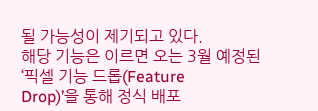될 가능성이 제기되고 있다.
해당 기능은 이르면 오는 3월 예정된 ‘픽셀 기능 드롭(Feature
Drop)’을 통해 정식 배포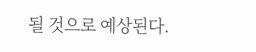될 것으로 예상된다.